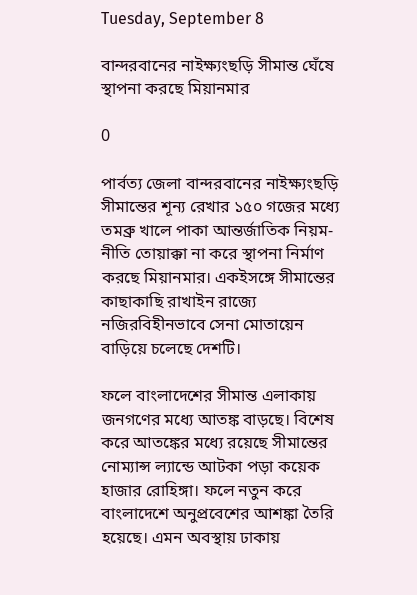Tuesday, September 8

বান্দরবানের নাইক্ষ্যংছড়ি সীমান্ত ঘেঁষে স্থাপনা করছে মিয়ানমার

0

পার্বত্য জেলা বান্দরবানের নাইক্ষ্যংছড়ি সীমান্তের শূন্য রেখার ১৫০ গজের মধ্যে তমব্রু খালে পাকা আন্তর্জাতিক নিয়ম-নীতি তোয়াক্কা না করে স্থাপনা নির্মাণ করছে মিয়ানমার। একইসঙ্গে সীমান্তের কাছাকাছি রাখাইন রাজ্যে নজিরবিহীনভাবে সেনা মোতায়েন বাড়িয়ে চলেছে দেশটি।

ফলে বাংলাদেশের সীমান্ত এলাকায় জনগণের মধ্যে আতঙ্ক বাড়ছে। বিশেষ করে আতঙ্কের মধ্যে রয়েছে সীমান্তের নোম্যান্স ল্যান্ডে আটকা পড়া কয়েক হাজার রোহিঙ্গা। ফলে নতুন করে বাংলাদেশে অনুপ্রবেশের আশঙ্কা তৈরি হয়েছে। এমন অবস্থায় ঢাকায়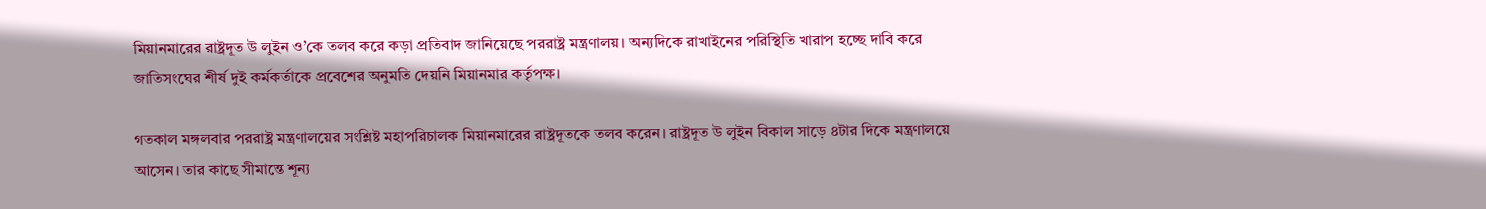মিয়ানমারের রাষ্ট্রদূত উ লুইন ও’কে তলব করে কড়া প্রতিবাদ জানিয়েছে পররাষ্ট্র মন্ত্রণালয়। অন্যদিকে রাখাইনের পরিস্থিতি খারাপ হচ্ছে দাবি করে জাতিসংঘের শীর্ষ দুই কর্মকর্তাকে প্রবেশের অনুমতি দেয়নি মিয়ানমার কর্তৃপক্ষ।

গতকাল মঙ্গলবার পররাষ্ট্র মন্ত্রণালয়ের সংশ্লিষ্ট মহাপরিচালক মিয়ানমারের রাষ্ট্রদূতকে তলব করেন। রাষ্ট্রদূত উ লুইন বিকাল সাড়ে ৪টার দিকে মন্ত্রণালয়ে আসেন। তার কাছে সীমান্তে শূন্য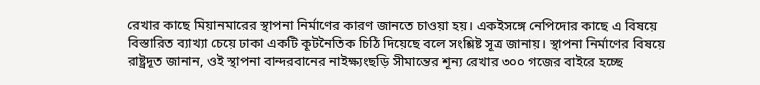রেখার কাছে মিয়ানমারের স্থাপনা নির্মাণের কারণ জানতে চাওয়া হয়। একইসঙ্গে নেপিদোর কাছে এ বিষয়ে বিস্তারিত ব্যাখ্যা চেয়ে ঢাকা একটি কূটনৈতিক চিঠি দিয়েছে বলে সংশ্লিষ্ট সূত্র জানায়। স্থাপনা নির্মাণের বিষয়ে রাষ্ট্রদূত জানান, ওই স্থাপনা বান্দরবানের নাইক্ষ্যংছড়ি সীমান্তের শূন্য রেখার ৩০০ গজের বাইরে হচ্ছে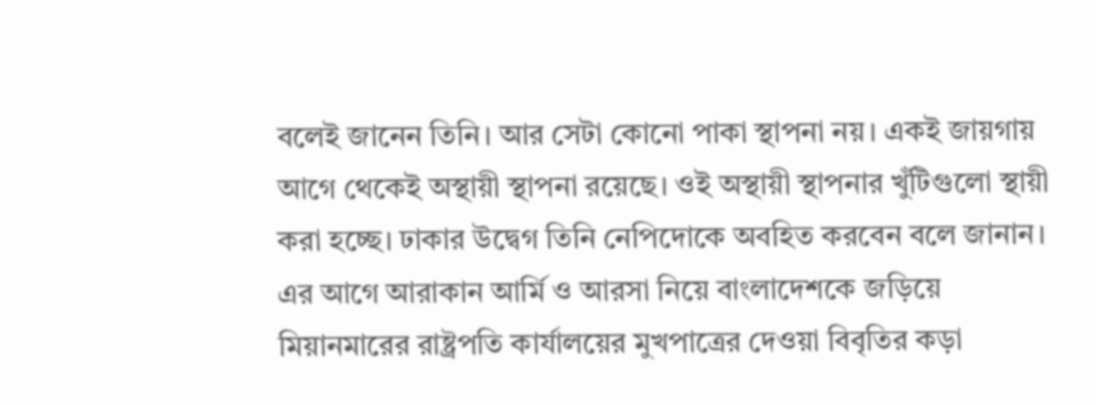বলেই জানেন তিনি। আর সেটা কোনো পাকা স্থাপনা নয়। একই জায়গায় আগে থেকেই অস্থায়ী স্থাপনা রয়েছে। ওই অস্থায়ী স্থাপনার খুঁটিগুলো স্থায়ী করা হচ্ছে। ঢাকার উদ্বেগ তিনি নেপিদোকে অবহিত করবেন বলে জানান। এর আগে আরাকান আর্মি ও আরসা নিয়ে বাংলাদেশকে জড়িয়ে মিয়ানমারের রাষ্ট্রপতি কার্যালয়ের মুখপাত্রের দেওয়া বিবৃতির কড়া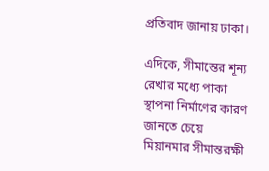প্রতিবাদ জানায় ঢাকা।

এদিকে, সীমান্তের শূন্য রেখার মধ্যে পাকা স্থাপনা নির্মাণের কারণ জানতে চেয়ে মিয়ানমার সীমান্তরক্ষী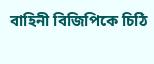বাহিনী বিজিপিকে চিঠি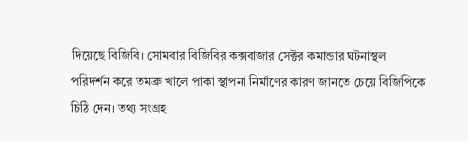দিয়েছে বিজিবি। সোমবার বিজিবির কক্সবাজার সেক্টর কমান্ডার ঘটনাস্থল পরিদর্শন করে তমব্রু খালে পাকা স্থাপনা নির্মাণের কারণ জানতে চেয়ে বিজিপিকে চিঠি দেন। তথ্য সংগ্রহ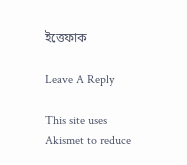ইত্তেফাক

Leave A Reply

This site uses Akismet to reduce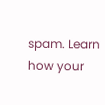spam. Learn how your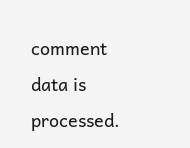comment data is processed.